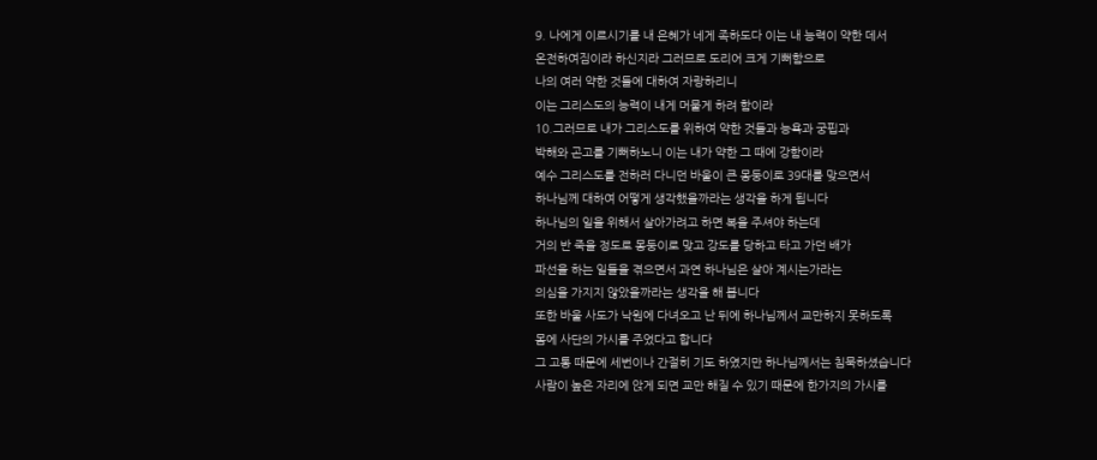9. 나에게 이르시기를 내 은혜가 네게 족하도다 이는 내 능력이 약한 데서
온전하여짐이라 하신지라 그러므로 도리어 크게 기뻐함으로
나의 여러 약한 것들에 대하여 자랑하리니
이는 그리스도의 능력이 내게 머물게 하려 함이라
10.그러므로 내가 그리스도를 위하여 약한 것들과 능욕과 궁핍과
박해와 곤고를 기뻐하노니 이는 내가 약한 그 때에 강함이라
예수 그리스도를 전하러 다니던 바울이 큰 몽둥이로 39대를 맞으면서
하나님께 대하여 어떻게 생각했을까라는 생각을 하게 됩니다
하나님의 일을 위해서 살아가려고 하면 복을 주셔야 하는데
거의 반 죽을 정도로 몽둥이로 맞고 강도를 당하고 타고 가던 배가
파선을 하는 일들을 겪으면서 과연 하나님은 살아 계시는가라는
의심을 가지지 않았을까라는 생각을 해 봅니다
또한 바울 사도가 낙원에 다녀오고 난 뒤에 하나님께서 교만하지 못하도록
몸에 사단의 가시를 주었다고 합니다
그 고통 때문에 세번이나 간절히 기도 하였지만 하나님께서는 침묵하셨습니다
사람이 높은 자리에 앉게 되면 교만 해질 수 있기 때문에 한가지의 가시를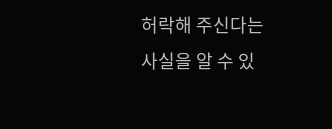허락해 주신다는 사실을 알 수 있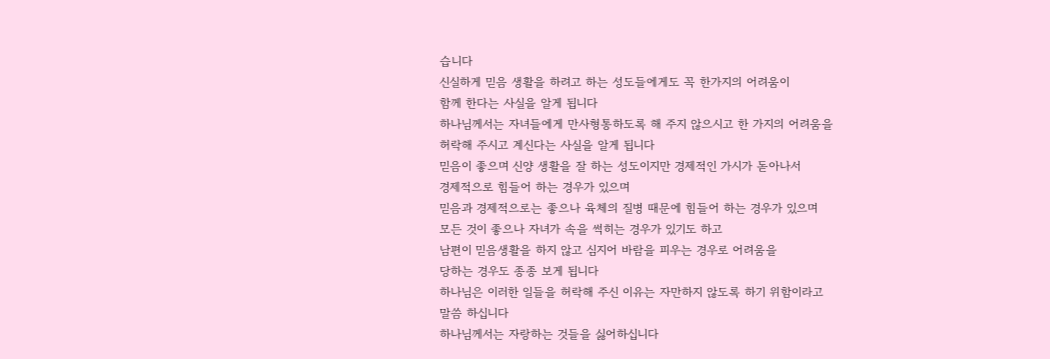습니다
신실하게 믿음 생활을 하려고 하는 성도들에게도 꼭 한가지의 어려움이
함께 한다는 사실을 알게 됩니다
하나님께서는 자녀들에게 만사형통하도록 해 주지 않으시고 한 가지의 어려움을
허락해 주시고 계신다는 사실을 알게 됩니다
믿음이 좋으며 신양 생활을 잘 하는 성도이지만 경제적인 가시가 돋아나서
경제적으로 힘들어 하는 경우가 있으며
믿음과 경제적으로는 좋으나 육체의 질병 때문에 힘들어 하는 경우가 있으며
모든 것이 좋으나 자녀가 속을 썩히는 경우가 있기도 하고
남편이 믿음생활을 하지 않고 심지어 바람을 피우는 경우로 어려움을
당하는 경우도 종종 보게 됩니다
하나님은 이러한 일들을 허락해 주신 이유는 자만하지 않도록 하기 위함이라고
말씀 하십니다
하나님께서는 자랑하는 것들을 싫어하십니다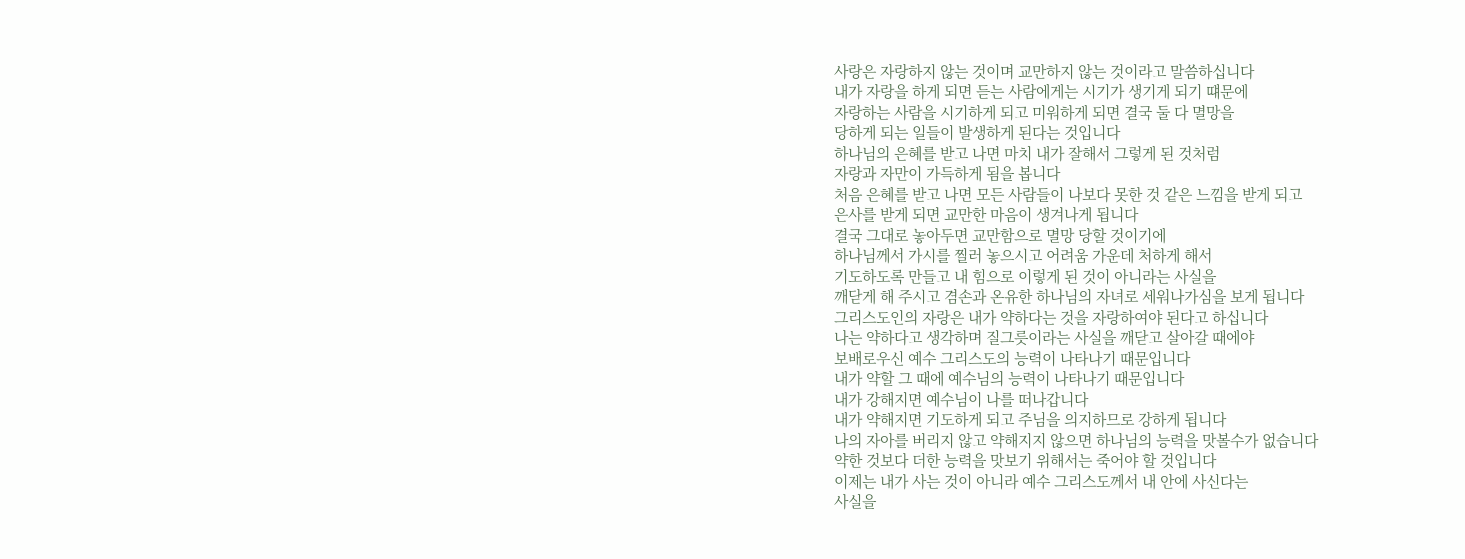사랑은 자랑하지 않는 것이며 교만하지 않는 것이라고 말씀하십니다
내가 자랑을 하게 되면 듣는 사람에게는 시기가 생기게 되기 떄문에
자랑하는 사람을 시기하게 되고 미워하게 되면 결국 둘 다 멸망을
당하게 되는 일들이 발생하게 된다는 것입니다
하나님의 은혜를 받고 나면 마치 내가 잘해서 그렇게 된 것처럼
자랑과 자만이 가득하게 됨을 봅니다
처음 은혜를 받고 나면 모든 사람들이 나보다 못한 것 같은 느낌을 받게 되고
은사를 받게 되면 교만한 마음이 생겨나게 됩니다
결국 그대로 놓아두면 교만함으로 멸망 당할 것이기에
하나님께서 가시를 찔러 놓으시고 어려움 가운데 처하게 해서
기도하도록 만들고 내 힘으로 이렇게 된 것이 아니라는 사실을
깨닫게 해 주시고 겸손과 온유한 하나님의 자녀로 세워나가심을 보게 됩니다
그리스도인의 자랑은 내가 약하다는 것을 자랑하여야 된다고 하십니다
나는 약하다고 생각하며 질그릇이라는 사실을 깨닫고 살아갈 때에야
보배로우신 예수 그리스도의 능력이 나타나기 때문입니다
내가 약할 그 때에 예수님의 능력이 나타나기 때문입니다
내가 강해지면 예수님이 나를 떠나갑니다
내가 약해지면 기도하게 되고 주님을 의지하므로 강하게 됩니다
나의 자아를 버리지 않고 약해지지 않으면 하나님의 능력을 맛볼수가 없습니다
약한 것보다 더한 능력을 맛보기 위해서는 죽어야 할 것입니다
이제는 내가 사는 것이 아니라 예수 그리스도께서 내 안에 사신다는
사실을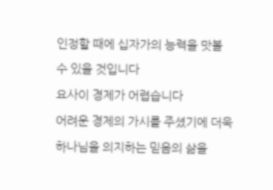인정할 때에 십자가의 능력을 맛볼 수 있을 것입니다
요사이 경제가 어렵습니다
어려운 경제의 가시를 주셨기에 더욱 하나님을 의지하는 믿음의 삶을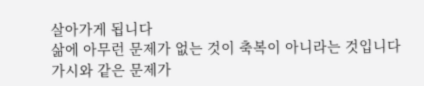살아가게 됩니다
삶에 아무런 문제가 없는 것이 축복이 아니라는 것입니다
가시와 같은 문제가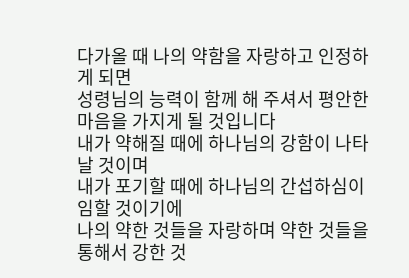다가올 때 나의 약함을 자랑하고 인정하게 되면
성령님의 능력이 함께 해 주셔서 평안한 마음을 가지게 될 것입니다
내가 약해질 때에 하나님의 강함이 나타날 것이며
내가 포기할 때에 하나님의 간섭하심이 임할 것이기에
나의 약한 것들을 자랑하며 약한 것들을 통해서 강한 것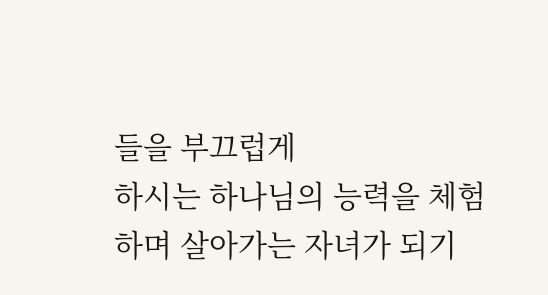들을 부끄럽게
하시는 하나님의 능력을 체험하며 살아가는 자녀가 되기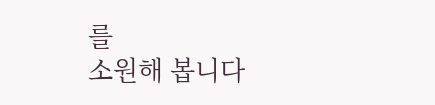를
소원해 봅니다